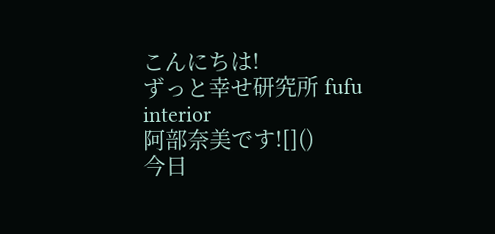こんにちは!
ずっと幸せ研究所 fufu interior
阿部奈美です![]()
今日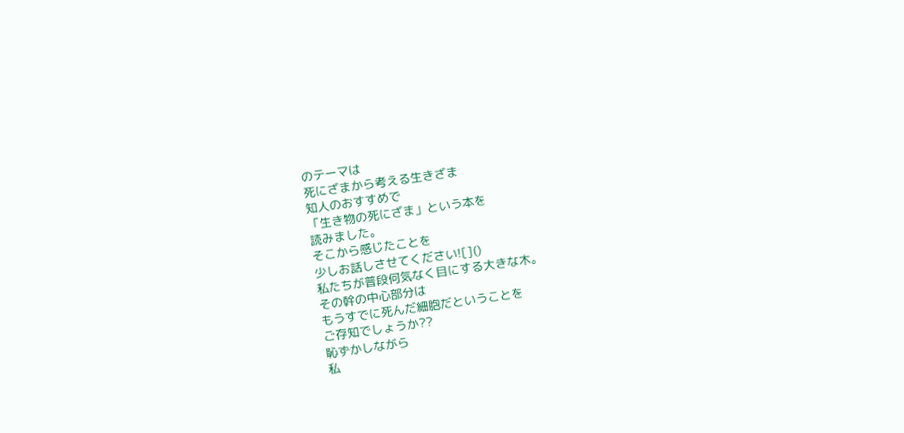のテーマは
死にざまから考える生きざま
知人のおすすめで
「生き物の死にざま」という本を
読みました。
そこから感じたことを
少しお話しさせてください![]()
私たちが普段何気なく目にする大きな木。
その幹の中心部分は
もうすでに死んだ細胞だということを
ご存知でしょうか??
恥ずかしながら
私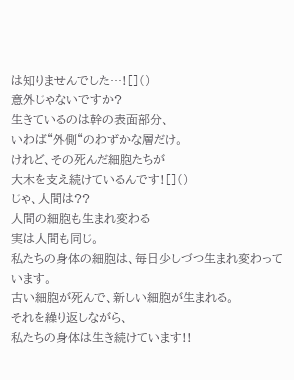は知りませんでした…![]()
意外じゃないですか?
生きているのは幹の表面部分、
いわば“外側“のわずかな層だけ。
けれど、その死んだ細胞たちが
大木を支え続けているんです![]()
じゃ、人間は??
人間の細胞も生まれ変わる
実は人間も同じ。
私たちの身体の細胞は、毎日少しづつ生まれ変わっています。
古い細胞が死んで、新しい細胞が生まれる。
それを繰り返しながら、
私たちの身体は生き続けています!!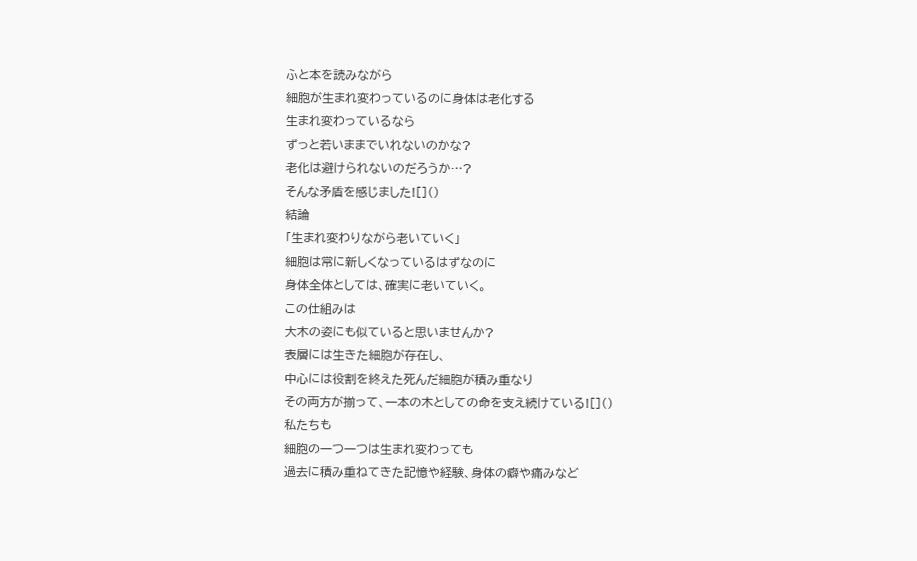ふと本を読みながら
細胞が生まれ変わっているのに身体は老化する
生まれ変わっているなら
ずっと若いままでいれないのかな?
老化は避けられないのだろうか…?
そんな矛盾を感じました![]()
結論
「生まれ変わりながら老いていく」
細胞は常に新しくなっているはずなのに
身体全体としては、確実に老いていく。
この仕組みは
大木の姿にも似ていると思いませんか?
表層には生きた細胞が存在し、
中心には役割を終えた死んだ細胞が積み重なり
その両方が揃って、一本の木としての命を支え続けている![]()
私たちも
細胞の一つ一つは生まれ変わっても
過去に積み重ねてきた記憶や経験、身体の癖や痛みなど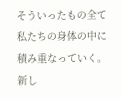そういったもの全て
私たちの身体の中に積み重なっていく。
新し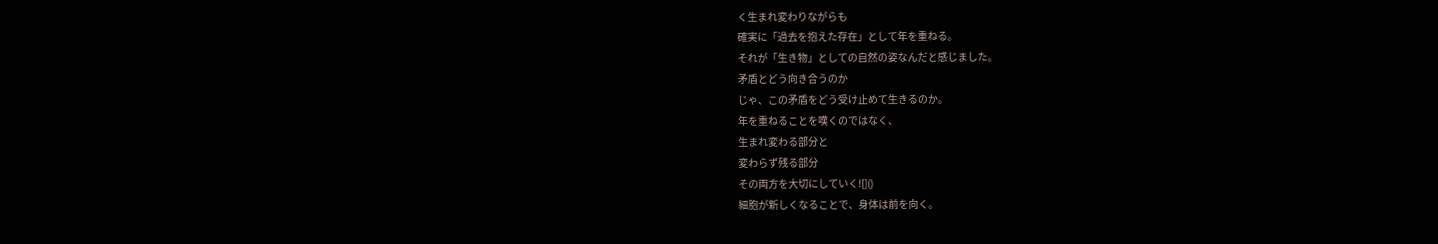く生まれ変わりながらも
確実に「過去を抱えた存在」として年を重ねる。
それが「生き物」としての自然の姿なんだと感じました。
矛盾とどう向き合うのか
じゃ、この矛盾をどう受け止めて生きるのか。
年を重ねることを嘆くのではなく、
生まれ変わる部分と
変わらず残る部分
その両方を大切にしていく![]()
細胞が新しくなることで、身体は前を向く。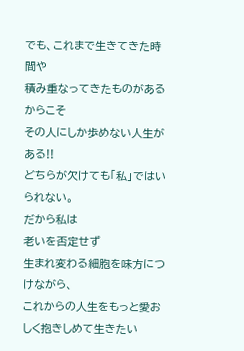でも、これまで生きてきた時間や
積み重なってきたものがあるからこそ
その人にしか歩めない人生がある!!
どちらが欠けても「私」ではいられない。
だから私は
老いを否定せず
生まれ変わる細胞を味方につけながら、
これからの人生をもっと愛おしく抱きしめて生きたい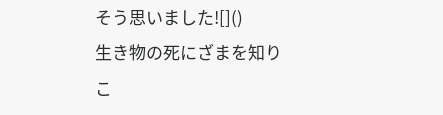そう思いました![]()
生き物の死にざまを知り
こ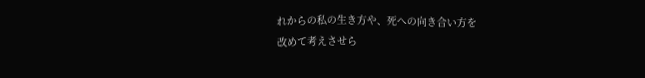れからの私の生き方や、死への向き合い方を
改めて考えさせら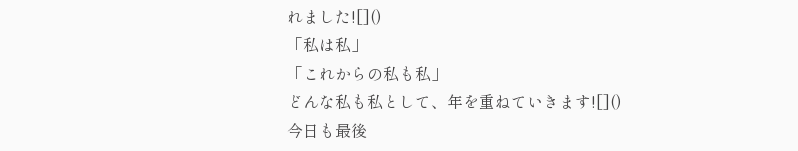れました![]()
「私は私」
「これからの私も私」
どんな私も私として、年を重ねていきます![]()
今日も最後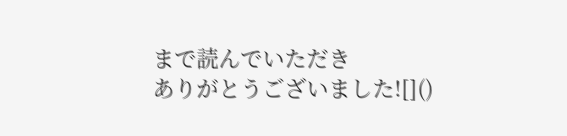まで読んでいただき
ありがとうございました![]()